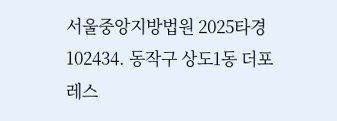서울중앙지방법원 2025타경102434. 동작구 상도1동 더포레스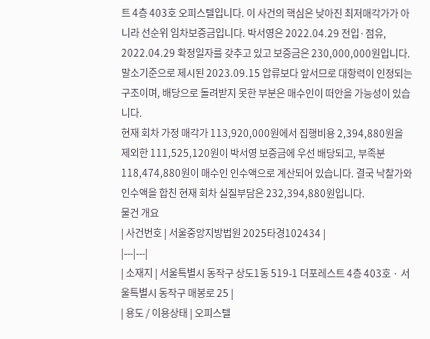트 4층 403호 오피스텔입니다. 이 사건의 핵심은 낮아진 최저매각가가 아니라 선순위 임차보증금입니다. 박서영은 2022.04.29 전입·점유, 2022.04.29 확정일자를 갖추고 있고 보증금은 230,000,000원입니다. 말소기준으로 제시된 2023.09.15 압류보다 앞서므로 대항력이 인정되는 구조이며, 배당으로 돌려받지 못한 부분은 매수인이 떠안을 가능성이 있습니다.
현재 회차 가정 매각가 113,920,000원에서 집행비용 2,394,880원을 제외한 111,525,120원이 박서영 보증금에 우선 배당되고, 부족분 118,474,880원이 매수인 인수액으로 계산되어 있습니다. 결국 낙찰가와 인수액을 합친 현재 회차 실질부담은 232,394,880원입니다.
물건 개요
| 사건번호 | 서울중앙지방법원 2025타경102434 |
|---|---|
| 소재지 | 서울특별시 동작구 상도1동 519-1 더포레스트 4층 403호 · 서울특별시 동작구 매봉로 25 |
| 용도 / 이용상태 | 오피스텔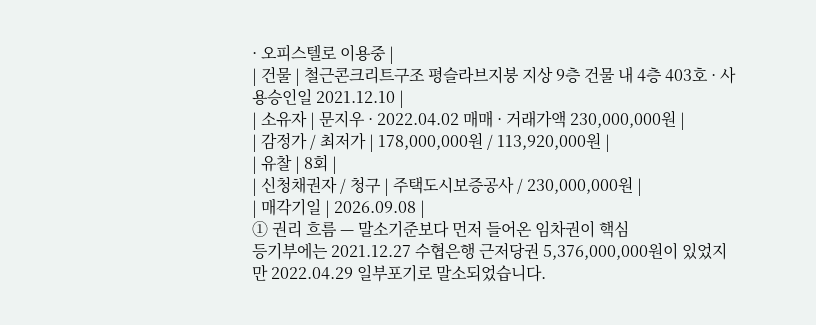· 오피스텔로 이용중 |
| 건물 | 철근콘크리트구조 평슬라브지붕 지상 9층 건물 내 4층 403호 · 사용승인일 2021.12.10 |
| 소유자 | 문지우 · 2022.04.02 매매 · 거래가액 230,000,000원 |
| 감정가 / 최저가 | 178,000,000원 / 113,920,000원 |
| 유찰 | 8회 |
| 신청채권자 / 청구 | 주택도시보증공사 / 230,000,000원 |
| 매각기일 | 2026.09.08 |
① 권리 흐름 — 말소기준보다 먼저 들어온 임차권이 핵심
등기부에는 2021.12.27 수협은행 근저당권 5,376,000,000원이 있었지만 2022.04.29 일부포기로 말소되었습니다.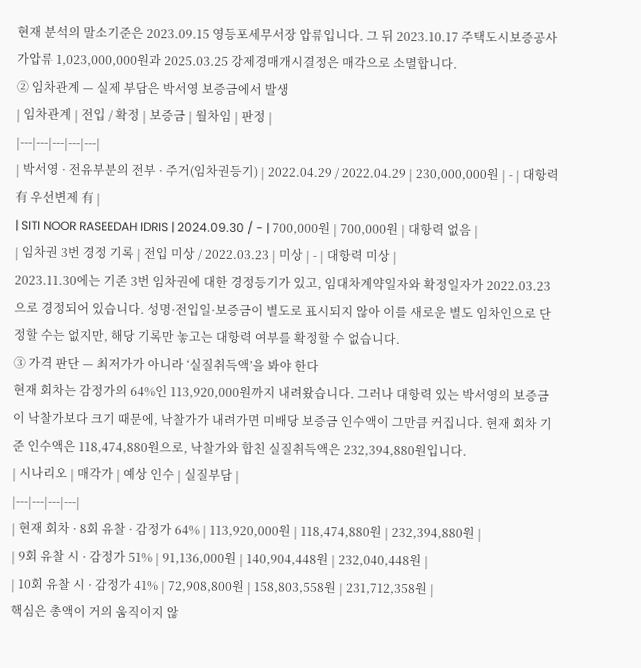현재 분석의 말소기준은 2023.09.15 영등포세무서장 압류입니다. 그 뒤 2023.10.17 주택도시보증공사 가압류 1,023,000,000원과 2025.03.25 강제경매개시결정은 매각으로 소멸합니다.
② 임차관계 — 실제 부담은 박서영 보증금에서 발생
| 임차관계 | 전입 / 확정 | 보증금 | 월차임 | 판정 |
|---|---|---|---|---|
| 박서영 · 전유부분의 전부 · 주거(임차권등기) | 2022.04.29 / 2022.04.29 | 230,000,000원 | - | 대항력 有 우선변제 有 |
| SITI NOOR RASEEDAH IDRIS | 2024.09.30 / - | 700,000원 | 700,000원 | 대항력 없음 |
| 임차권 3번 경정 기록 | 전입 미상 / 2022.03.23 | 미상 | - | 대항력 미상 |
2023.11.30에는 기존 3번 임차권에 대한 경정등기가 있고, 임대차계약일자와 확정일자가 2022.03.23으로 경정되어 있습니다. 성명·전입일·보증금이 별도로 표시되지 않아 이를 새로운 별도 임차인으로 단정할 수는 없지만, 해당 기록만 놓고는 대항력 여부를 확정할 수 없습니다.
③ 가격 판단 — 최저가가 아니라 ‘실질취득액’을 봐야 한다
현재 회차는 감정가의 64%인 113,920,000원까지 내려왔습니다. 그러나 대항력 있는 박서영의 보증금이 낙찰가보다 크기 때문에, 낙찰가가 내려가면 미배당 보증금 인수액이 그만큼 커집니다. 현재 회차 기준 인수액은 118,474,880원으로, 낙찰가와 합친 실질취득액은 232,394,880원입니다.
| 시나리오 | 매각가 | 예상 인수 | 실질부담 |
|---|---|---|---|
| 현재 회차 · 8회 유찰 · 감정가 64% | 113,920,000원 | 118,474,880원 | 232,394,880원 |
| 9회 유찰 시 · 감정가 51% | 91,136,000원 | 140,904,448원 | 232,040,448원 |
| 10회 유찰 시 · 감정가 41% | 72,908,800원 | 158,803,558원 | 231,712,358원 |
핵심은 총액이 거의 움직이지 않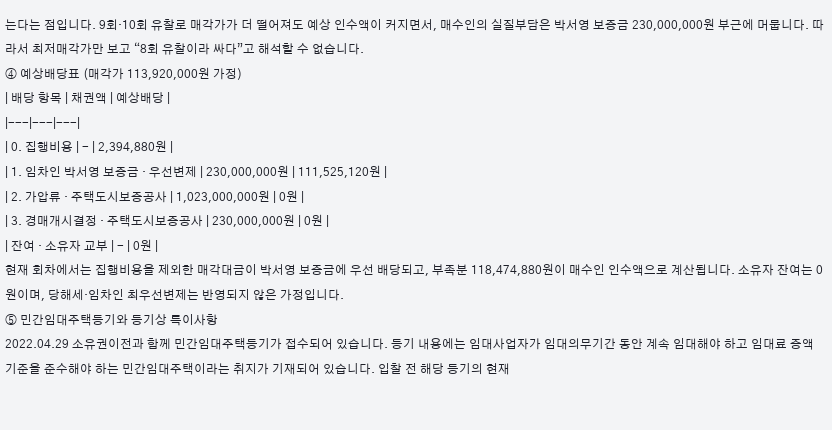는다는 점입니다. 9회·10회 유찰로 매각가가 더 떨어져도 예상 인수액이 커지면서, 매수인의 실질부담은 박서영 보증금 230,000,000원 부근에 머뭅니다. 따라서 최저매각가만 보고 “8회 유찰이라 싸다”고 해석할 수 없습니다.
④ 예상배당표 (매각가 113,920,000원 가정)
| 배당 항목 | 채권액 | 예상배당 |
|---|---|---|
| 0. 집행비용 | - | 2,394,880원 |
| 1. 임차인 박서영 보증금 · 우선변제 | 230,000,000원 | 111,525,120원 |
| 2. 가압류 · 주택도시보증공사 | 1,023,000,000원 | 0원 |
| 3. 경매개시결정 · 주택도시보증공사 | 230,000,000원 | 0원 |
| 잔여 · 소유자 교부 | - | 0원 |
현재 회차에서는 집행비용을 제외한 매각대금이 박서영 보증금에 우선 배당되고, 부족분 118,474,880원이 매수인 인수액으로 계산됩니다. 소유자 잔여는 0원이며, 당해세·임차인 최우선변제는 반영되지 않은 가정입니다.
⑤ 민간임대주택등기와 등기상 특이사항
2022.04.29 소유권이전과 함께 민간임대주택등기가 접수되어 있습니다. 등기 내용에는 임대사업자가 임대의무기간 동안 계속 임대해야 하고 임대료 증액기준을 준수해야 하는 민간임대주택이라는 취지가 기재되어 있습니다. 입찰 전 해당 등기의 현재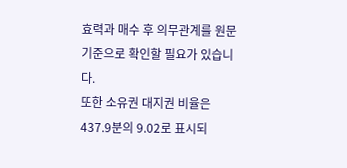효력과 매수 후 의무관계를 원문 기준으로 확인할 필요가 있습니다.
또한 소유권 대지권 비율은 437.9분의 9.02로 표시되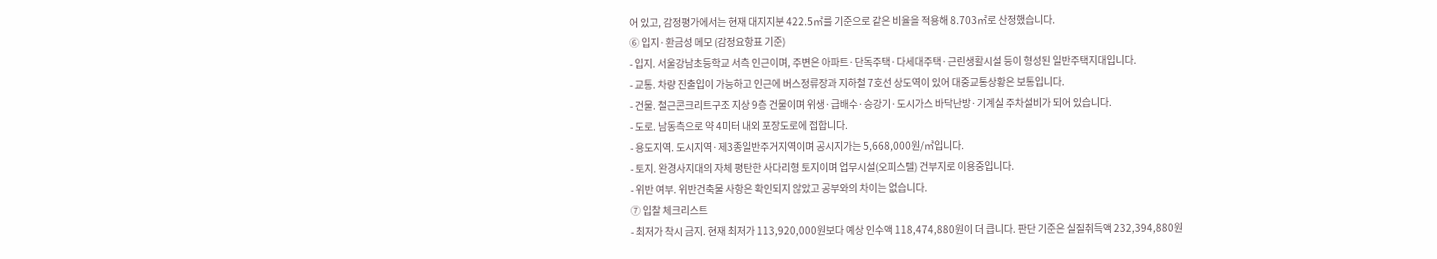어 있고, 감정평가에서는 현재 대지지분 422.5㎡를 기준으로 같은 비율을 적용해 8.703㎡로 산정했습니다.
⑥ 입지·환금성 메모 (감정요항표 기준)
- 입지. 서울강남초등학교 서측 인근이며, 주변은 아파트·단독주택·다세대주택·근린생활시설 등이 형성된 일반주택지대입니다.
- 교통. 차량 진출입이 가능하고 인근에 버스정류장과 지하철 7호선 상도역이 있어 대중교통상황은 보통입니다.
- 건물. 철근콘크리트구조 지상 9층 건물이며 위생·급배수·승강기·도시가스 바닥난방·기계실 주차설비가 되어 있습니다.
- 도로. 남동측으로 약 4미터 내외 포장도로에 접합니다.
- 용도지역. 도시지역·제3종일반주거지역이며 공시지가는 5,668,000원/㎡입니다.
- 토지. 완경사지대의 자체 평탄한 사다리형 토지이며 업무시설(오피스텔) 건부지로 이용중입니다.
- 위반 여부. 위반건축물 사항은 확인되지 않았고 공부와의 차이는 없습니다.
⑦ 입찰 체크리스트
- 최저가 착시 금지. 현재 최저가 113,920,000원보다 예상 인수액 118,474,880원이 더 큽니다. 판단 기준은 실질취득액 232,394,880원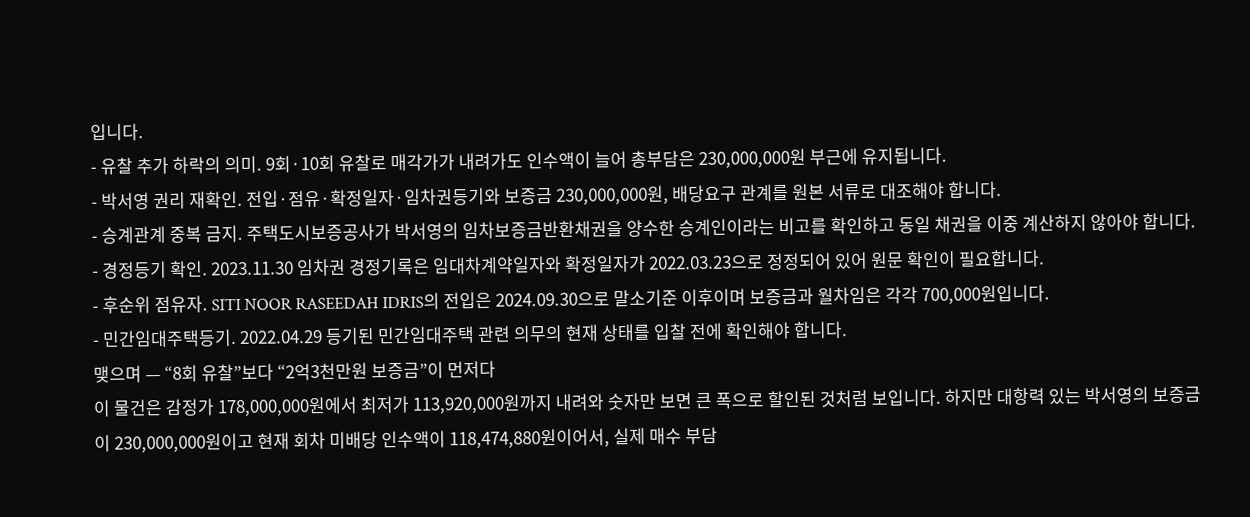입니다.
- 유찰 추가 하락의 의미. 9회·10회 유찰로 매각가가 내려가도 인수액이 늘어 총부담은 230,000,000원 부근에 유지됩니다.
- 박서영 권리 재확인. 전입·점유·확정일자·임차권등기와 보증금 230,000,000원, 배당요구 관계를 원본 서류로 대조해야 합니다.
- 승계관계 중복 금지. 주택도시보증공사가 박서영의 임차보증금반환채권을 양수한 승계인이라는 비고를 확인하고 동일 채권을 이중 계산하지 않아야 합니다.
- 경정등기 확인. 2023.11.30 임차권 경정기록은 임대차계약일자와 확정일자가 2022.03.23으로 정정되어 있어 원문 확인이 필요합니다.
- 후순위 점유자. SITI NOOR RASEEDAH IDRIS의 전입은 2024.09.30으로 말소기준 이후이며 보증금과 월차임은 각각 700,000원입니다.
- 민간임대주택등기. 2022.04.29 등기된 민간임대주택 관련 의무의 현재 상태를 입찰 전에 확인해야 합니다.
맺으며 — “8회 유찰”보다 “2억3천만원 보증금”이 먼저다
이 물건은 감정가 178,000,000원에서 최저가 113,920,000원까지 내려와 숫자만 보면 큰 폭으로 할인된 것처럼 보입니다. 하지만 대항력 있는 박서영의 보증금이 230,000,000원이고 현재 회차 미배당 인수액이 118,474,880원이어서, 실제 매수 부담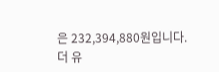은 232,394,880원입니다.
더 유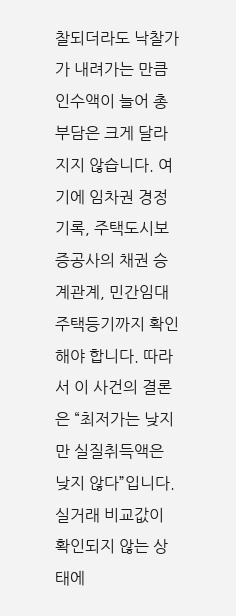찰되더라도 낙찰가가 내려가는 만큼 인수액이 늘어 총부담은 크게 달라지지 않습니다. 여기에 임차권 경정기록, 주택도시보증공사의 채권 승계관계, 민간임대주택등기까지 확인해야 합니다. 따라서 이 사건의 결론은 “최저가는 낮지만 실질취득액은 낮지 않다”입니다. 실거래 비교값이 확인되지 않는 상태에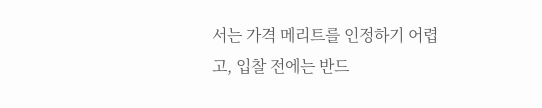서는 가격 메리트를 인정하기 어렵고, 입찰 전에는 반드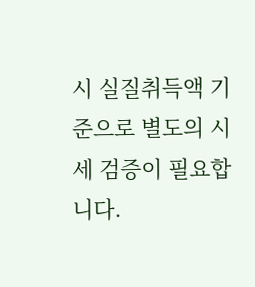시 실질취득액 기준으로 별도의 시세 검증이 필요합니다.